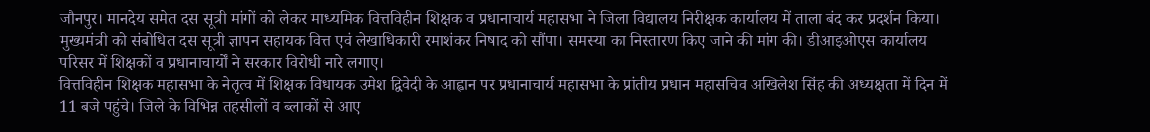जौनपुर। मानदेय समेत दस सूत्री मांगों को लेकर माध्यमिक वित्तविहीन शिक्षक व प्रधानाचार्य महासभा ने जिला विद्यालय निरीक्षक कार्यालय में ताला बंद कर प्रदर्शन किया। मुख्यमंत्री को संबोधित दस सूत्री ज्ञापन सहायक वित्त एवं लेखाधिकारी रमाशंकर निषाद को सौंपा। समस्या का निस्तारण किए जाने की मांग की। डीआइओएस कार्यालय परिसर में शिक्षकों व प्रधानाचार्यों ने सरकार विरोधी नारे लगाए।
वित्तविहीन शिक्षक महासभा के नेतृत्व में शिक्षक विधायक उमेश द्विवेदी के आह्वान पर प्रधानाचार्य महासभा के प्रांतीय प्रधान महासचिव अखिलेश सिंह की अध्यक्षता में दिन में 11 बजे पहुंचे। जिले के विभिन्न तहसीलों व ब्लाकों से आए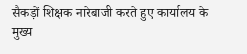सैकड़ों शिक्षक नारेबाजी करते हुए कार्यालय के मुख्य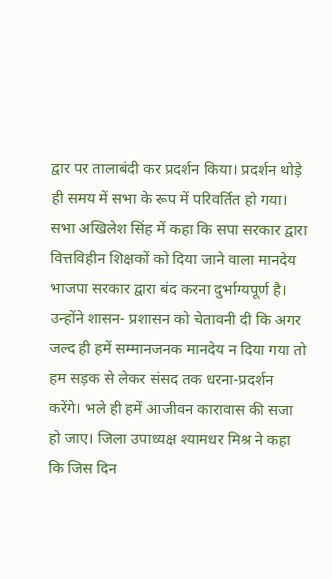द्वार पर तालाबंदी कर प्रदर्शन किया। प्रदर्शन थोड़े ही समय में सभा के रूप में परिवर्तित हो गया। सभा अखिलेश सिंह में कहा कि सपा सरकार द्वारा वित्तविहीन शिक्षकों को दिया जाने वाला मानदेय भाजपा सरकार द्वारा बंद करना दुर्भाग्यपूर्ण है। उन्होंने शासन- प्रशासन को चेतावनी दी कि अगर जल्द ही हमें सम्मानजनक मानदेय न दिया गया तो हम सड़क से लेकर संसद तक धरना-प्रदर्शन करेंगे। भले ही हमें आजीवन कारावास की सजा हो जाए। जिला उपाध्यक्ष श्यामधर मिश्र ने कहा कि जिस दिन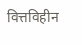वित्तविहीन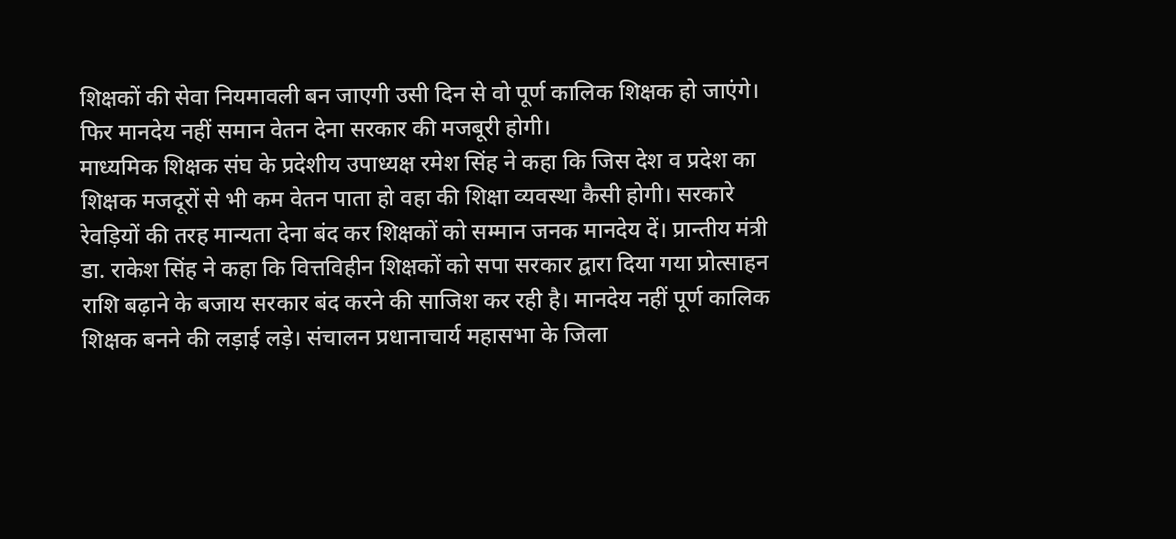शिक्षकों की सेवा नियमावली बन जाएगी उसी दिन से वो पूर्ण कालिक शिक्षक हो जाएंगे। फिर मानदेय नहीं समान वेतन देना सरकार की मजबूरी होगी।
माध्यमिक शिक्षक संघ के प्रदेशीय उपाध्यक्ष रमेश सिंह ने कहा कि जिस देश व प्रदेश का शिक्षक मजदूरों से भी कम वेतन पाता हो वहा की शिक्षा व्यवस्था कैसी होगी। सरकारे रेवड़ियों की तरह मान्यता देना बंद कर शिक्षकों को सम्मान जनक मानदेय दें। प्रान्तीय मंत्री डा. राकेश सिंह ने कहा कि वित्तविहीन शिक्षकों को सपा सरकार द्वारा दिया गया प्रोत्साहन राशि बढ़ाने के बजाय सरकार बंद करने की साजिश कर रही है। मानदेय नहीं पूर्ण कालिक शिक्षक बनने की लड़ाई लड़े। संचालन प्रधानाचार्य महासभा के जिला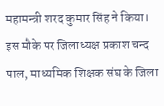महामन्त्री शरद कुमार सिंह ने किया। इस मौके पर जिलाध्यक्ष प्रकाश चन्द पाल, माध्यमिक शिक्षक संघ के जिला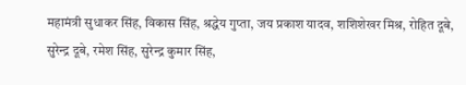महामंत्री सुधाकर सिंह, विकास सिंह, श्रद्धेय गुप्ता, जय प्रकाश यादव, शशिशेखर मिश्र, रोहित दूबे, सुरेन्द्र दूबे, रमेश सिंह, सुरेन्द्र कुमार सिंह,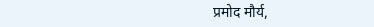प्रमोद मौर्य,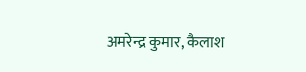अमरेन्द्र कुमार, कैलाश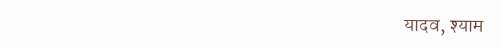यादव, श्याम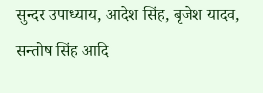सुन्दर उपाध्याय, आदेश सिंह, बृजेश यादव, सन्तोष सिंह आदि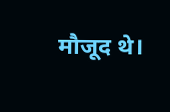मौजूद थे।